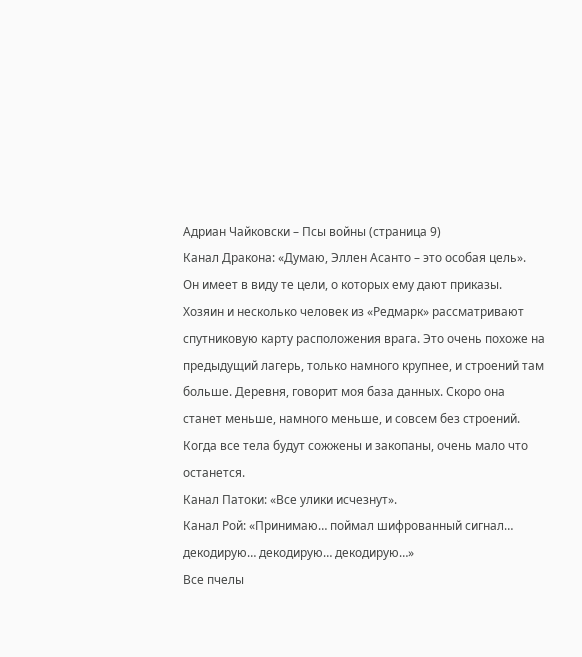Адриан Чайковски – Псы войны (страница 9)
Канал Дракона: «Думаю, Эллен Асанто – это особая цель».
Он имеет в виду те цели, о которых ему дают приказы.
Хозяин и несколько человек из «Редмарк» рассматривают спутниковую карту расположения врага. Это очень похоже на предыдущий лагерь, только намного крупнее, и строений там больше. Деревня, говорит моя база данных. Скоро она станет меньше, намного меньше, и совсем без строений. Когда все тела будут сожжены и закопаны, очень мало что останется.
Канал Патоки: «Все улики исчезнут».
Канал Рой: «Принимаю… поймал шифрованный сигнал… декодирую… декодирую… декодирую…»
Все пчелы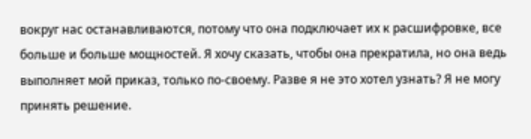вокруг нас останавливаются, потому что она подключает их к расшифровке, все больше и больше мощностей. Я хочу сказать, чтобы она прекратила, но она ведь выполняет мой приказ, только по-своему. Разве я не это хотел узнать? Я не могу принять решение.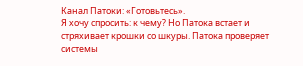Канал Патоки: «Готовьтесь».
Я хочу спросить: к чему? Но Патока встает и стряхивает крошки со шкуры. Патока проверяет системы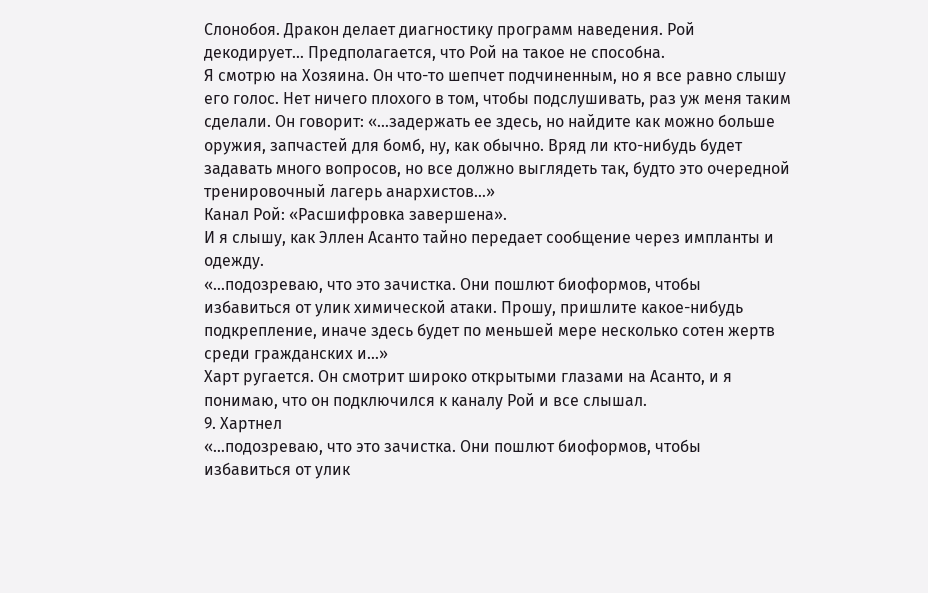Слонобоя. Дракон делает диагностику программ наведения. Рой декодирует… Предполагается, что Рой на такое не способна.
Я смотрю на Хозяина. Он что-то шепчет подчиненным, но я все равно слышу его голос. Нет ничего плохого в том, чтобы подслушивать, раз уж меня таким сделали. Он говорит: «…задержать ее здесь, но найдите как можно больше оружия, запчастей для бомб, ну, как обычно. Вряд ли кто-нибудь будет задавать много вопросов, но все должно выглядеть так, будто это очередной тренировочный лагерь анархистов…»
Канал Рой: «Расшифровка завершена».
И я слышу, как Эллен Асанто тайно передает сообщение через импланты и одежду.
«…подозреваю, что это зачистка. Они пошлют биоформов, чтобы избавиться от улик химической атаки. Прошу, пришлите какое-нибудь подкрепление, иначе здесь будет по меньшей мере несколько сотен жертв среди гражданских и…»
Харт ругается. Он смотрит широко открытыми глазами на Асанто, и я понимаю, что он подключился к каналу Рой и все слышал.
9. Хартнел
«…подозреваю, что это зачистка. Они пошлют биоформов, чтобы избавиться от улик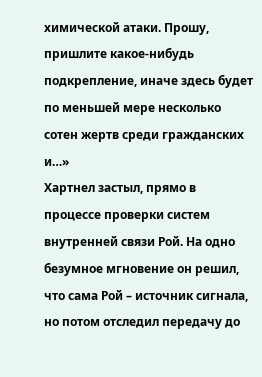химической атаки. Прошу, пришлите какое-нибудь подкрепление, иначе здесь будет по меньшей мере несколько сотен жертв среди гражданских и…»
Хартнел застыл, прямо в процессе проверки систем внутренней связи Рой. На одно безумное мгновение он решил, что сама Рой – источник сигнала, но потом отследил передачу до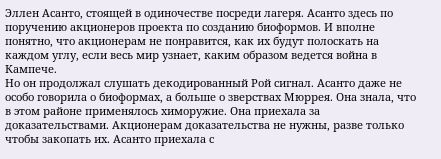Эллен Асанто, стоящей в одиночестве посреди лагеря. Асанто здесь по поручению акционеров проекта по созданию биоформов. И вполне понятно, что акционерам не понравится, как их будут полоскать на каждом углу, если весь мир узнает, каким образом ведется война в Кампече.
Но он продолжал слушать декодированный Рой сигнал. Асанто даже не особо говорила о биоформах, а больше о зверствах Мюррея. Она знала, что в этом районе применялось химоружие. Она приехала за доказательствами. Акционерам доказательства не нужны, разве только чтобы закопать их. Асанто приехала с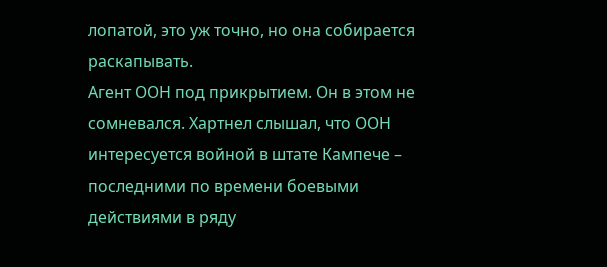лопатой, это уж точно, но она собирается раскапывать.
Агент ООН под прикрытием. Он в этом не сомневался. Хартнел слышал, что ООН интересуется войной в штате Кампече – последними по времени боевыми действиями в ряду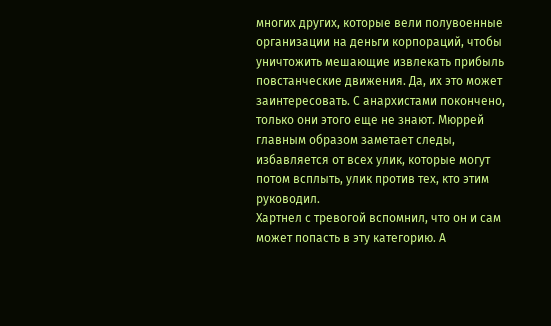многих других, которые вели полувоенные организации на деньги корпораций, чтобы уничтожить мешающие извлекать прибыль повстанческие движения. Да, их это может заинтересовать. С анархистами покончено, только они этого еще не знают. Мюррей главным образом заметает следы, избавляется от всех улик, которые могут потом всплыть, улик против тех, кто этим руководил.
Хартнел с тревогой вспомнил, что он и сам может попасть в эту категорию. А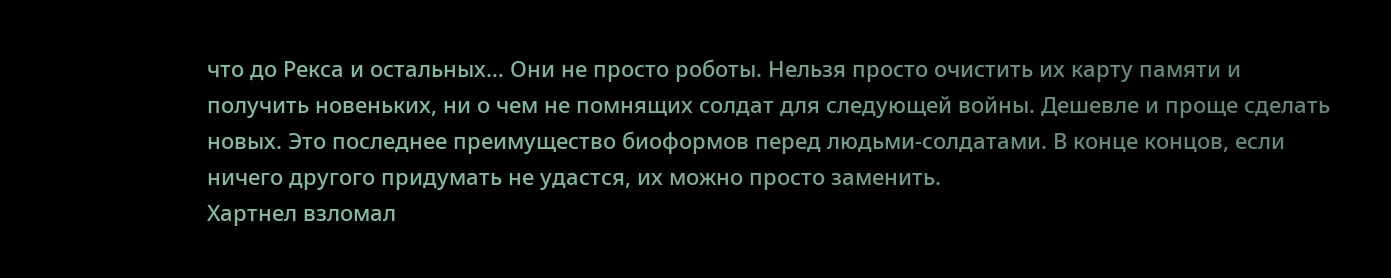что до Рекса и остальных… Они не просто роботы. Нельзя просто очистить их карту памяти и получить новеньких, ни о чем не помнящих солдат для следующей войны. Дешевле и проще сделать новых. Это последнее преимущество биоформов перед людьми-солдатами. В конце концов, если ничего другого придумать не удастся, их можно просто заменить.
Хартнел взломал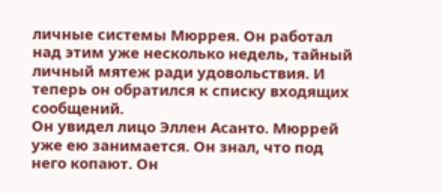личные системы Мюррея. Он работал над этим уже несколько недель, тайный личный мятеж ради удовольствия. И теперь он обратился к списку входящих сообщений.
Он увидел лицо Эллен Асанто. Мюррей уже ею занимается. Он знал, что под него копают. Он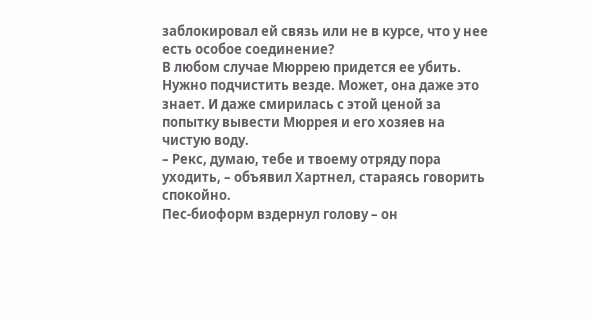заблокировал ей связь или не в курсе, что у нее есть особое соединение?
В любом случае Мюррею придется ее убить. Нужно подчистить везде. Может, она даже это знает. И даже смирилась с этой ценой за попытку вывести Мюррея и его хозяев на чистую воду.
– Рекс, думаю, тебе и твоему отряду пора уходить, – объявил Хартнел, стараясь говорить спокойно.
Пес-биоформ вздернул голову – он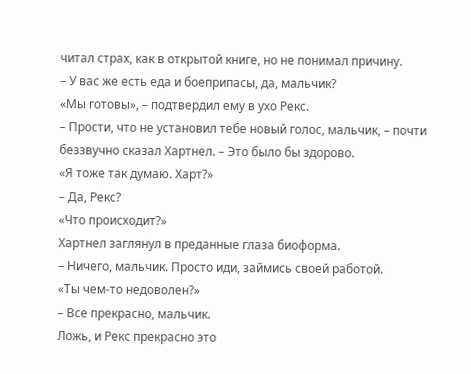читал страх, как в открытой книге, но не понимал причину.
– У вас же есть еда и боеприпасы, да, мальчик?
«Мы готовы», – подтвердил ему в ухо Рекс.
– Прости, что не установил тебе новый голос, мальчик, – почти беззвучно сказал Хартнел. – Это было бы здорово.
«Я тоже так думаю. Харт?»
– Да, Рекс?
«Что происходит?»
Хартнел заглянул в преданные глаза биоформа.
– Ничего, мальчик. Просто иди, займись своей работой.
«Ты чем-то недоволен?»
– Все прекрасно, мальчик.
Ложь, и Рекс прекрасно это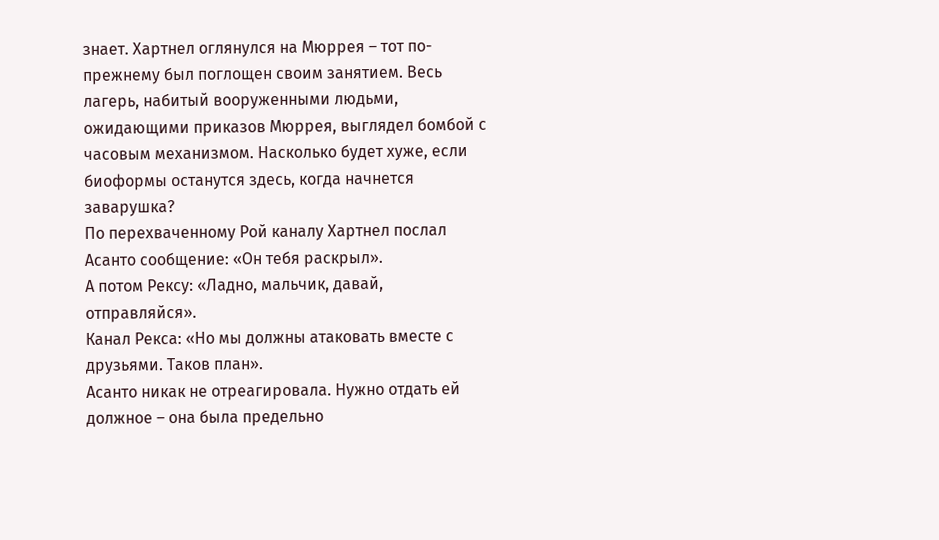знает. Хартнел оглянулся на Мюррея – тот по-прежнему был поглощен своим занятием. Весь лагерь, набитый вооруженными людьми, ожидающими приказов Мюррея, выглядел бомбой с часовым механизмом. Насколько будет хуже, если биоформы останутся здесь, когда начнется заварушка?
По перехваченному Рой каналу Хартнел послал Асанто сообщение: «Он тебя раскрыл».
А потом Рексу: «Ладно, мальчик, давай, отправляйся».
Канал Рекса: «Но мы должны атаковать вместе с друзьями. Таков план».
Асанто никак не отреагировала. Нужно отдать ей должное – она была предельно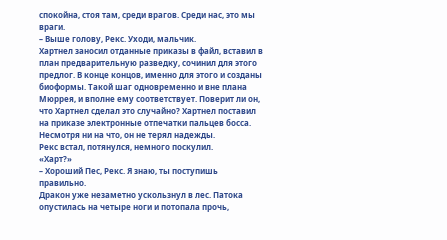спокойна, стоя там, среди врагов. Среди нас, это мы враги.
– Выше голову, Рекс. Уходи, мальчик.
Хартнел заносил отданные приказы в файл, вставил в план предварительную разведку, сочинил для этого предлог. В конце концов, именно для этого и созданы биоформы. Такой шаг одновременно и вне плана Мюррея, и вполне ему соответствует. Поверит ли он, что Хартнел сделал это случайно? Хартнел поставил на приказе электронные отпечатки пальцев босса. Несмотря ни на что, он не терял надежды.
Рекс встал, потянулся, немного поскулил.
«Харт?»
– Хороший Пес, Рекс. Я знаю, ты поступишь правильно.
Дракон уже незаметно ускользнул в лес. Патока опустилась на четыре ноги и потопала прочь,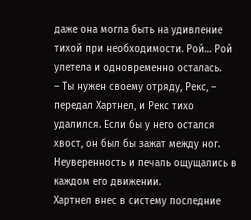даже она могла быть на удивление тихой при необходимости. Рой… Рой улетела и одновременно осталась.
– Ты нужен своему отряду, Рекс, – передал Хартнел, и Рекс тихо удалился. Если бы у него остался хвост, он был бы зажат между ног. Неуверенность и печаль ощущались в каждом его движении.
Хартнел внес в систему последние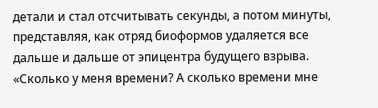детали и стал отсчитывать секунды, а потом минуты, представляя, как отряд биоформов удаляется все дальше и дальше от эпицентра будущего взрыва. «Сколько у меня времени? А сколько времени мне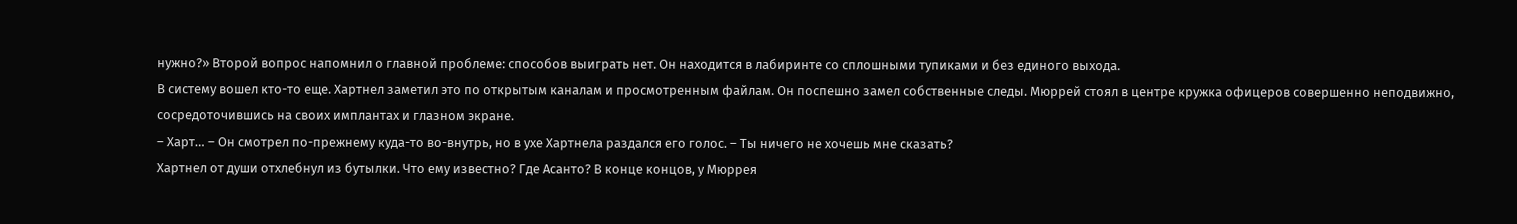нужно?» Второй вопрос напомнил о главной проблеме: способов выиграть нет. Он находится в лабиринте со сплошными тупиками и без единого выхода.
В систему вошел кто-то еще. Хартнел заметил это по открытым каналам и просмотренным файлам. Он поспешно замел собственные следы. Мюррей стоял в центре кружка офицеров совершенно неподвижно, сосредоточившись на своих имплантах и глазном экране.
– Харт… – Он смотрел по-прежнему куда-то во-внутрь, но в ухе Хартнела раздался его голос. – Ты ничего не хочешь мне сказать?
Хартнел от души отхлебнул из бутылки. Что ему известно? Где Асанто? В конце концов, у Мюррея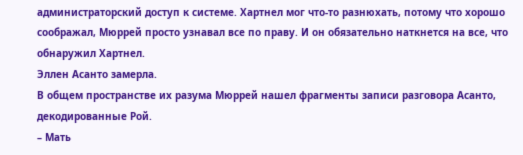администраторский доступ к системе. Хартнел мог что-то разнюхать, потому что хорошо соображал, Мюррей просто узнавал все по праву. И он обязательно наткнется на все, что обнаружил Хартнел.
Эллен Асанто замерла.
В общем пространстве их разума Мюррей нашел фрагменты записи разговора Асанто, декодированные Рой.
– Мать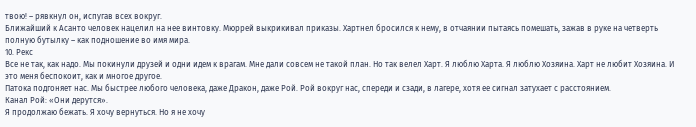твою! – рявкнул он, испугав всех вокруг.
Ближайший к Асанто человек нацелил на нее винтовку. Мюррей выкрикивал приказы. Хартнел бросился к нему, в отчаянии пытаясь помешать, зажав в руке на четверть полную бутылку – как подношение во имя мира.
10. Рекс
Все не так, как надо. Мы покинули друзей и одни идем к врагам. Мне дали совсем не такой план. Но так велел Харт. Я люблю Харта. Я люблю Хозяина. Харт не любит Хозяина. И это меня беспокоит, как и многое другое.
Патока подгоняет нас. Мы быстрее любого человека, даже Дракон, даже Рой. Рой вокруг нас, спереди и сзади, в лагере, хотя ее сигнал затухает с расстоянием.
Канал Рой: «Они дерутся».
Я продолжаю бежать. Я хочу вернуться. Но я не хочу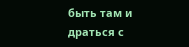быть там и драться с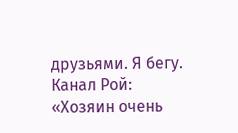друзьями. Я бегу.
Канал Рой: «Хозяин очень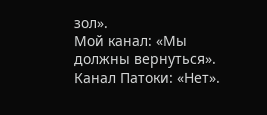зол».
Мой канал: «Мы должны вернуться».
Канал Патоки: «Нет».